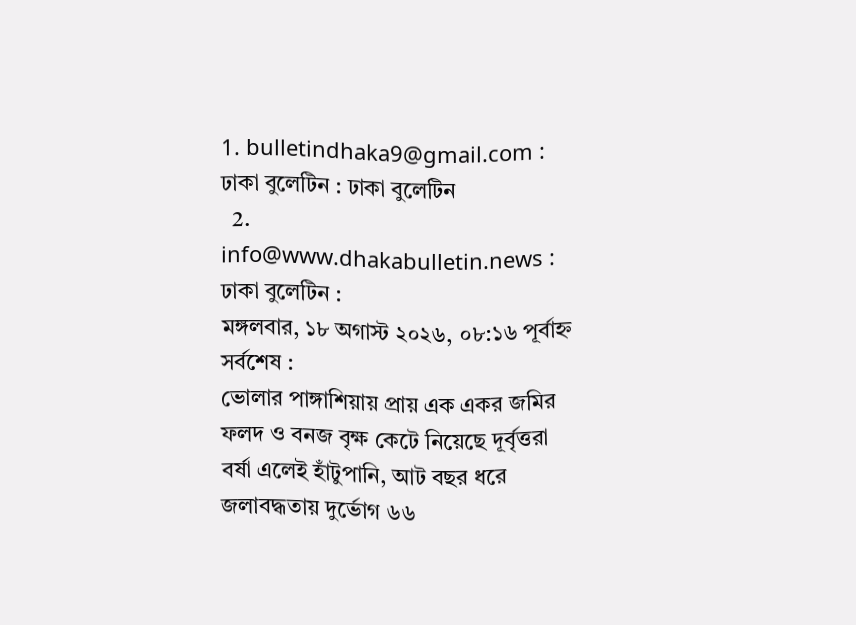1. bulletindhaka9@gmail.com : ঢাকা বুলেটিন : ঢাকা বুলেটিন
  2. info@www.dhakabulletin.news : ঢাকা বুলেটিন :
মঙ্গলবার, ১৮ অগাস্ট ২০২৬, ০৮:১৬ পূর্বাহ্ন
সর্বশেষ :
ভোলার পাঙ্গাশিয়ায় প্রায় এক একর জমির ফলদ ও বনজ বৃক্ষ কেটে নিয়েছে দূর্বৃত্তরা বর্ষা এলেই হাঁটুপানি, আট বছর ধরে জলাবদ্ধতায় দুর্ভোগ ৬৬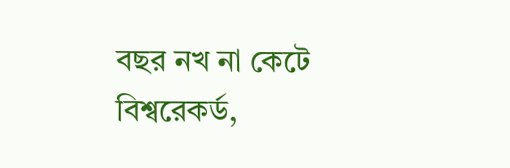বছর নখ না কেটে বিশ্বরেকর্ড,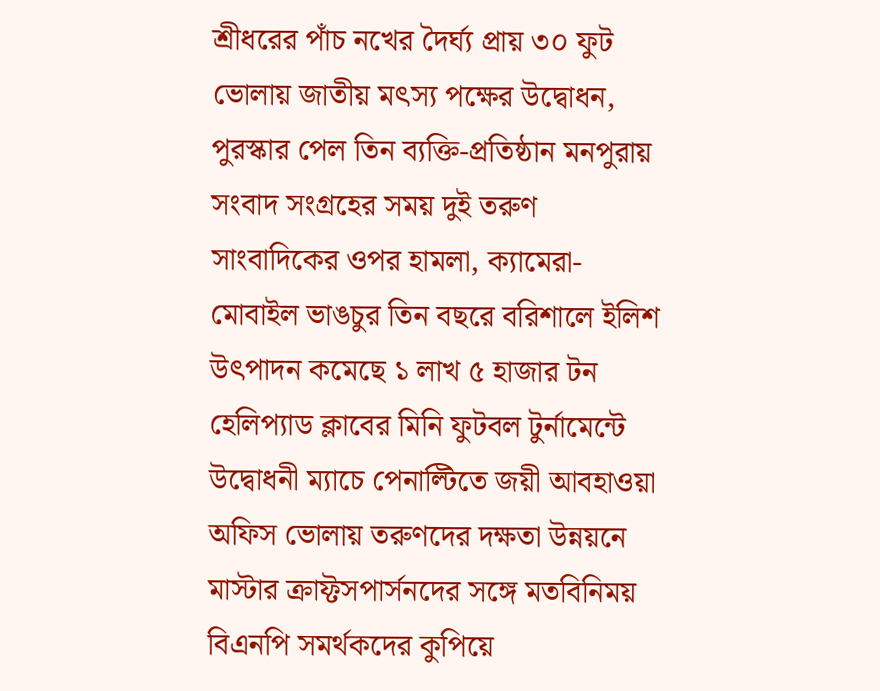শ্রীধরের পাঁচ নখের দৈর্ঘ্য প্রায় ৩০ ফুট ভোলায় জাতীয় মৎস্য পক্ষের উদ্বোধন, পুরস্কার পেল তিন ব্যক্তি-প্রতিষ্ঠান মনপুরায় সংবাদ সংগ্রহের সময় দুই তরুণ সাংবাদিকের ওপর হামলা, ক্যামেরা-মোবাইল ভাঙচুর তিন বছরে বরিশালে ইলিশ উৎপাদন কমেছে ১ লাখ ৫ হাজার টন হেলিপ্যাড ক্লাবের মিনি ফুটবল টুর্নামেন্টে উদ্বোধনী ম্যাচে পেনাল্টিতে জয়ী আবহাওয়া অফিস ভোলায় তরুণদের দক্ষতা উন্নয়নে মাস্টার ক্রাফ্টসপার্সনদের সঙ্গে মতবিনিময় বিএনপি সমর্থকদের কুপিয়ে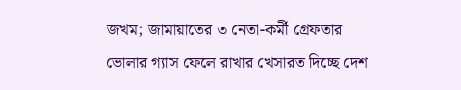জখম; জামায়াতের ৩ নেতা-কর্মী গ্রেফতার ভোলার গ্যাস ফেলে রাখার খেসারত দিচ্ছে দেশ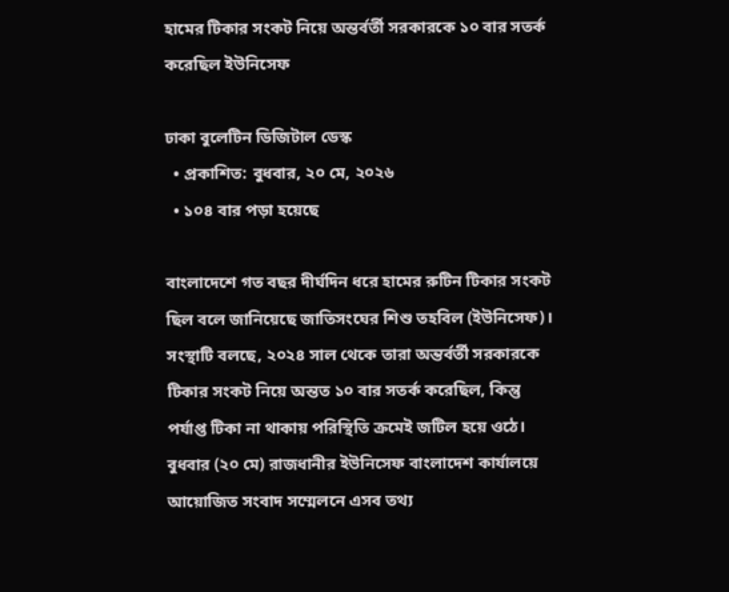হামের টিকার সংকট নিয়ে অন্তর্বর্তী সরকারকে ১০ বার সতর্ক করেছিল ইউনিসেফ

ঢাকা বুলেটিন ডিজিটাল ডেস্ক
  • প্রকাশিত: বুধবার, ২০ মে, ২০২৬
  • ১০৪ বার পড়া হয়েছে

বাংলাদেশে গত বছর দীর্ঘদিন ধরে হামের রুটিন টিকার সংকট ছিল বলে জানিয়েছে জাতিসংঘের শিশু তহবিল (ইউনিসেফ)। সংস্থাটি বলছে, ২০২৪ সাল থেকে তারা অন্তর্বর্তী সরকারকে টিকার সংকট নিয়ে অন্তত ১০ বার সতর্ক করেছিল, কিন্তু পর্যাপ্ত টিকা না থাকায় পরিস্থিতি ক্রমেই জটিল হয়ে ওঠে। বুধবার (২০ মে) রাজধানীর ইউনিসেফ বাংলাদেশ কার্যালয়ে আয়োজিত সংবাদ সম্মেলনে এসব তথ্য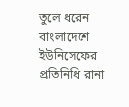তুলে ধরেন বাংলাদেশে ইউনিসেফের প্রতিনিধি রানা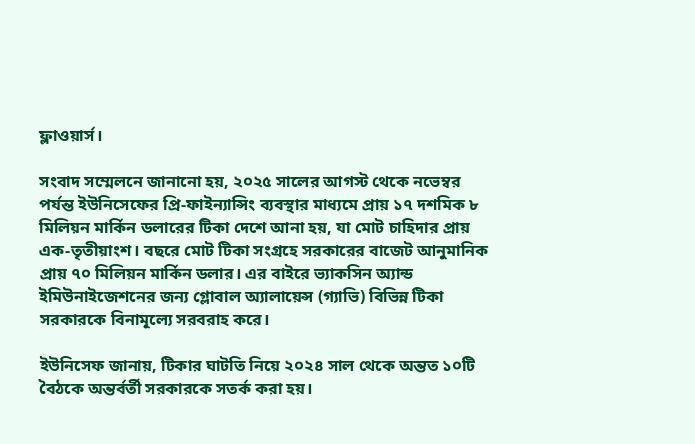ফ্লাওয়ার্স।

সংবাদ সম্মেলনে জানানো হয়, ২০২৫ সালের আগস্ট থেকে নভেম্বর পর্যন্ত ইউনিসেফের প্রি-ফাইন্যান্সিং ব্যবস্থার মাধ্যমে প্রায় ১৭ দশমিক ৮ মিলিয়ন মার্কিন ডলারের টিকা দেশে আনা হয়, যা মোট চাহিদার প্রায় এক-তৃতীয়াংশ। বছরে মোট টিকা সংগ্রহে সরকারের বাজেট আনুমানিক প্রায় ৭০ মিলিয়ন মার্কিন ডলার। এর বাইরে ভ্যাকসিন অ্যান্ড ইমিউনাইজেশনের জন্য গ্লোবাল অ্যালায়েন্স (গ্যাভি) বিভিন্ন টিকা সরকারকে বিনামূল্যে সরবরাহ করে।

ইউনিসেফ জানায়, টিকার ঘাটতি নিয়ে ২০২৪ সাল থেকে অন্তত ১০টি বৈঠকে অন্তর্বর্তী সরকারকে সতর্ক করা হয়।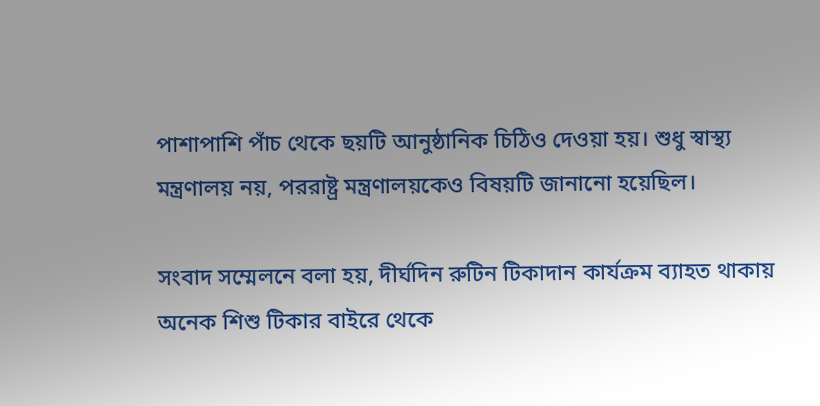পাশাপাশি পাঁচ থেকে ছয়টি আনুষ্ঠানিক চিঠিও দেওয়া হয়। শুধু স্বাস্থ্য মন্ত্রণালয় নয়, পররাষ্ট্র মন্ত্রণালয়কেও বিষয়টি জানানো হয়েছিল।

সংবাদ সম্মেলনে বলা হয়, দীর্ঘদিন রুটিন টিকাদান কার্যক্রম ব্যাহত থাকায় অনেক শিশু টিকার বাইরে থেকে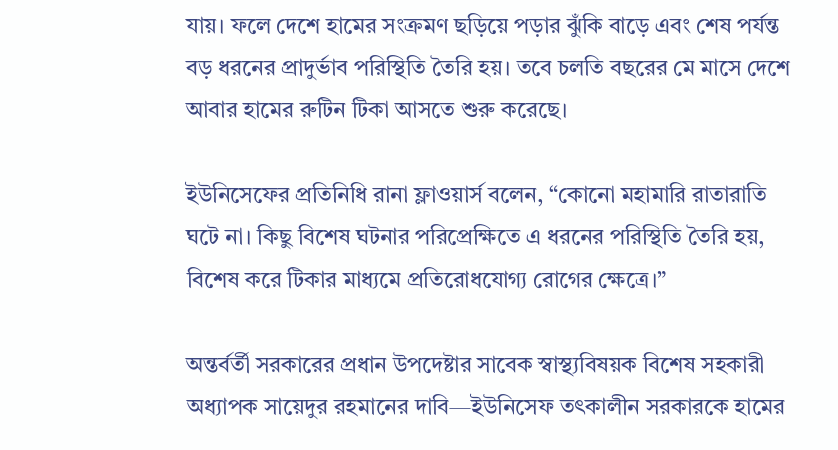যায়। ফলে দেশে হামের সংক্রমণ ছড়িয়ে পড়ার ঝুঁকি বাড়ে এবং শেষ পর্যন্ত বড় ধরনের প্রাদুর্ভাব পরিস্থিতি তৈরি হয়। তবে চলতি বছরের মে মাসে দেশে আবার হামের রুটিন টিকা আসতে শুরু করেছে।

ইউনিসেফের প্রতিনিধি রানা ফ্লাওয়ার্স বলেন, “কোনো মহামারি রাতারাতি ঘটে না। কিছু বিশেষ ঘটনার পরিপ্রেক্ষিতে এ ধরনের পরিস্থিতি তৈরি হয়, বিশেষ করে টিকার মাধ্যমে প্রতিরোধযোগ্য রোগের ক্ষেত্রে।”

অন্তর্বর্তী সরকারের প্রধান উপদেষ্টার সাবেক স্বাস্থ্যবিষয়ক বিশেষ সহকারী অধ্যাপক সায়েদুর রহমানের দাবি—ইউনিসেফ তৎকালীন সরকারকে হামের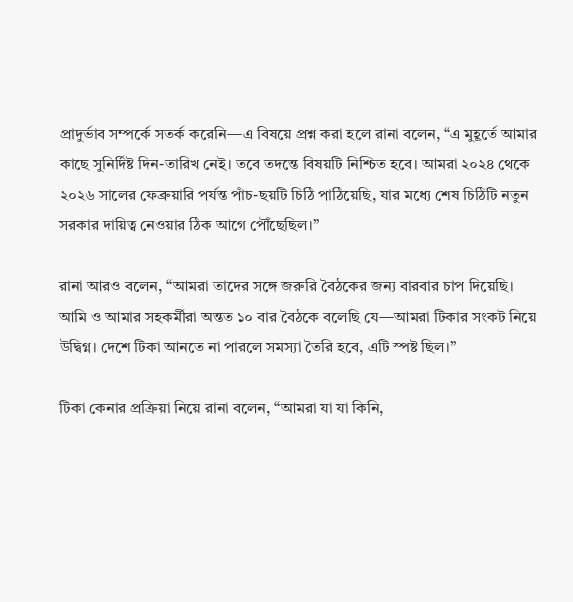প্রাদুর্ভাব সম্পর্কে সতর্ক করেনি—এ বিষয়ে প্রশ্ন করা হলে রানা বলেন, “এ মুহূর্তে আমার কাছে সুনির্দিষ্ট দিন-তারিখ নেই। তবে তদন্তে বিষয়টি নিশ্চিত হবে। আমরা ২০২৪ থেকে ২০২৬ সালের ফেব্রুয়ারি পর্যন্ত পাঁচ-ছয়টি চিঠি পাঠিয়েছি, যার মধ্যে শেষ চিঠিটি নতুন সরকার দায়িত্ব নেওয়ার ঠিক আগে পৌঁছেছিল।”

রানা আরও বলেন, “আমরা তাদের সঙ্গে জরুরি বৈঠকের জন্য বারবার চাপ দিয়েছি। আমি ও আমার সহকর্মীরা অন্তত ১০ বার বৈঠকে বলেছি যে—আমরা টিকার সংকট নিয়ে উদ্বিগ্ন। দেশে টিকা আনতে না পারলে সমস্যা তৈরি হবে, এটি স্পষ্ট ছিল।”

টিকা কেনার প্রক্রিয়া নিয়ে রানা বলেন, “আমরা যা যা কিনি,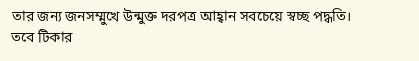তার জন্য জনসম্মুখে উন্মুক্ত দরপত্র আহ্বান সবচেয়ে স্বচ্ছ পদ্ধতি। তবে টিকার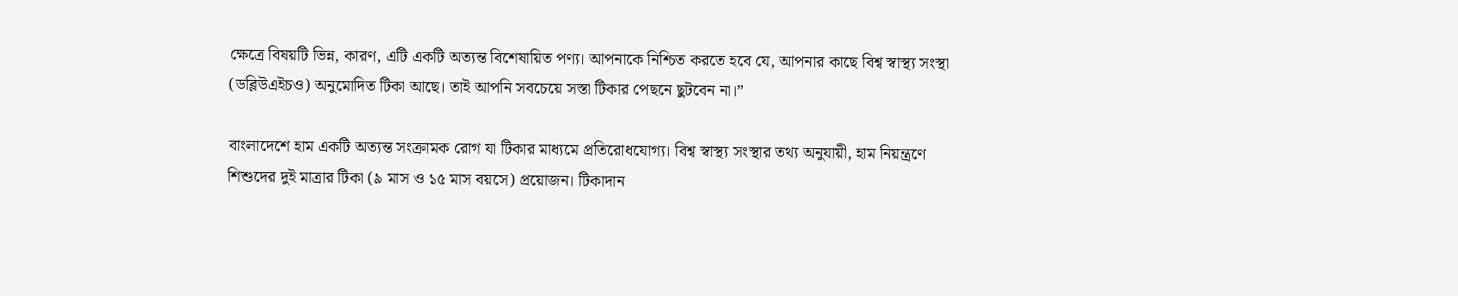ক্ষেত্রে বিষয়টি ভিন্ন, কারণ, এটি একটি অত্যন্ত বিশেষায়িত পণ্য। আপনাকে নিশ্চিত করতে হবে যে, আপনার কাছে বিশ্ব স্বাস্থ্য সংস্থা (ডব্লিউএইচও) অনুমোদিত টিকা আছে। তাই আপনি সবচেয়ে সস্তা টিকার পেছনে ছুটবেন না।”

বাংলাদেশে হাম একটি অত্যন্ত সংক্রামক রোগ যা টিকার মাধ্যমে প্রতিরোধযোগ্য। বিশ্ব স্বাস্থ্য সংস্থার তথ্য অনুযায়ী, হাম নিয়ন্ত্রণে শিশুদের দুই মাত্রার টিকা (৯ মাস ও ১৫ মাস বয়সে) প্রয়োজন। টিকাদান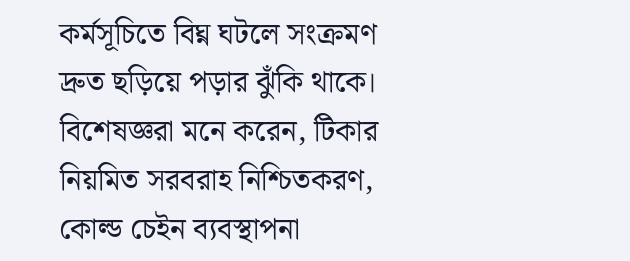কর্মসূচিতে বিঘ্ন ঘটলে সংক্রমণ দ্রুত ছড়িয়ে পড়ার ঝুঁকি থাকে। বিশেষজ্ঞরা মনে করেন, টিকার নিয়মিত সরবরাহ নিশ্চিতকরণ, কোল্ড চেইন ব্যবস্থাপনা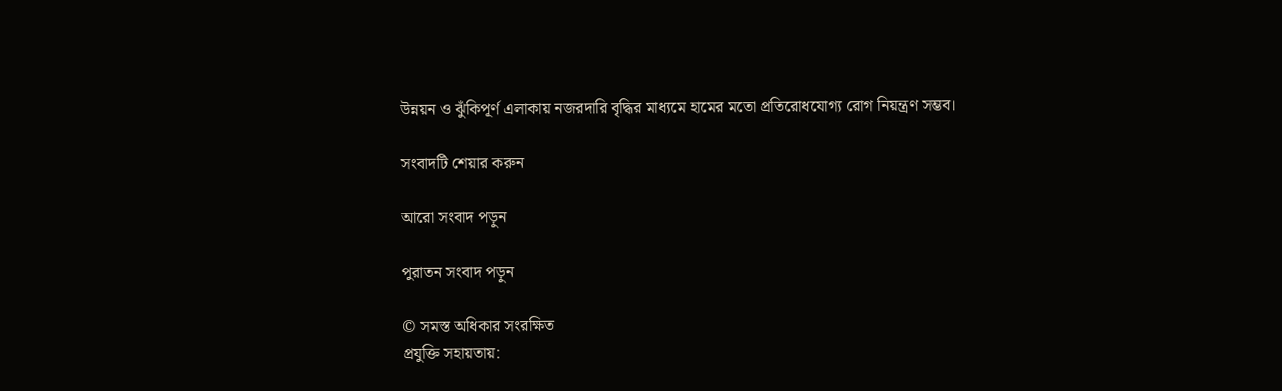উন্নয়ন ও ঝুঁকিপূর্ণ এলাকায় নজরদারি বৃদ্ধির মাধ্যমে হামের মতো প্রতিরোধযোগ্য রোগ নিয়ন্ত্রণ সম্ভব।

সংবাদটি শেয়ার করুন

আরো সংবাদ পড়ুন

পুরাতন সংবাদ পড়ুন

© সমস্ত অধিকার সংরক্ষিত
প্রযুক্তি সহায়তায়: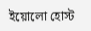ইয়োলো হোস্ট